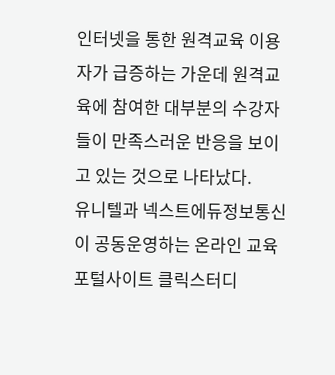인터넷을 통한 원격교육 이용자가 급증하는 가운데 원격교육에 참여한 대부분의 수강자들이 만족스러운 반응을 보이고 있는 것으로 나타났다.
유니텔과 넥스트에듀정보통신이 공동운영하는 온라인 교육 포털사이트 클릭스터디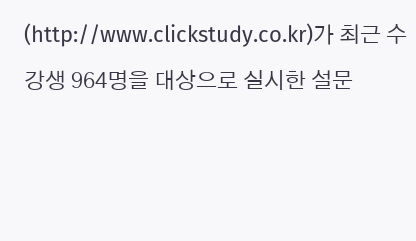(http://www.clickstudy.co.kr)가 최근 수강생 964명을 대상으로 실시한 설문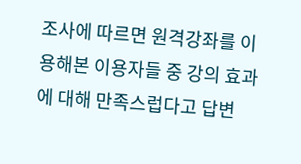조사에 따르면 원격강좌를 이용해본 이용자들 중 강의 효과에 대해 만족스럽다고 답변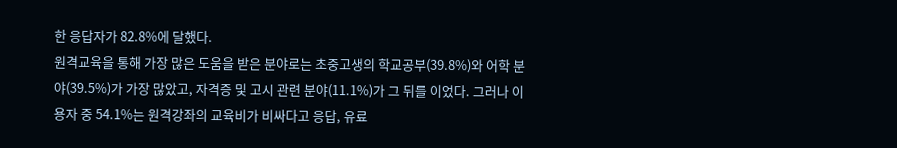한 응답자가 82.8%에 달했다.
원격교육을 통해 가장 많은 도움을 받은 분야로는 초중고생의 학교공부(39.8%)와 어학 분야(39.5%)가 가장 많았고, 자격증 및 고시 관련 분야(11.1%)가 그 뒤를 이었다. 그러나 이용자 중 54.1%는 원격강좌의 교육비가 비싸다고 응답, 유료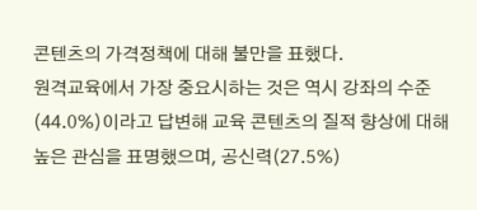콘텐츠의 가격정책에 대해 불만을 표했다.
원격교육에서 가장 중요시하는 것은 역시 강좌의 수준(44.0%)이라고 답변해 교육 콘텐츠의 질적 향상에 대해 높은 관심을 표명했으며, 공신력(27.5%)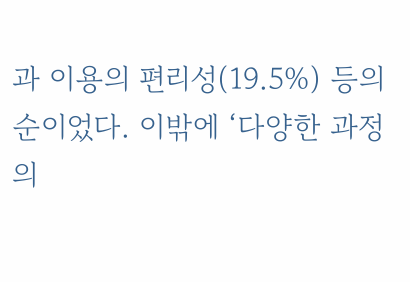과 이용의 편리성(19.5%) 등의 순이었다. 이밖에 ‘다양한 과정의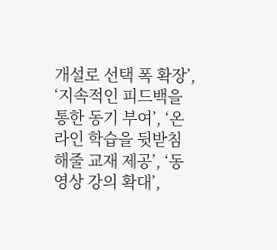개설로 선택 폭 확장’, ‘지속적인 피드백을 통한 동기 부여’, ‘온라인 학습을 뒷받침해줄 교재 제공’, ‘동영상 강의 확대’,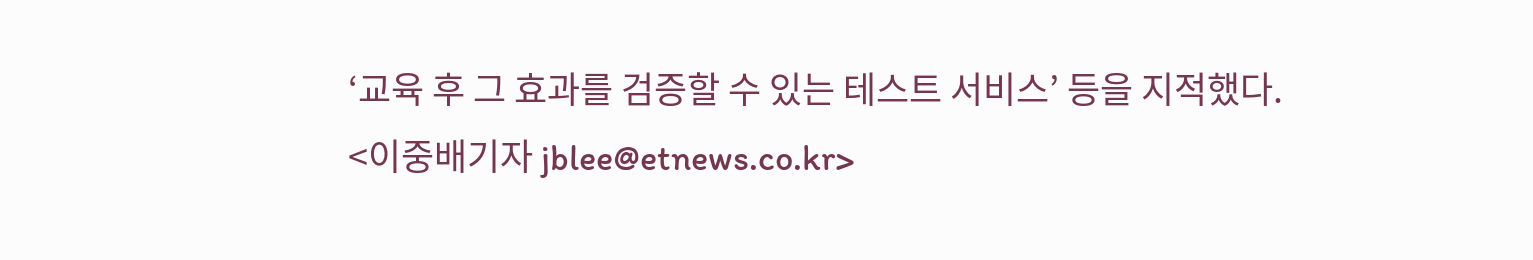‘교육 후 그 효과를 검증할 수 있는 테스트 서비스’ 등을 지적했다.
<이중배기자 jblee@etnews.co.kr>